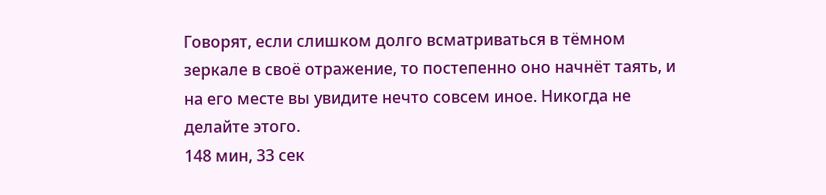Говорят, если слишком долго всматриваться в тёмном зеркале в своё отражение, то постепенно оно начнёт таять, и на его месте вы увидите нечто совсем иное. Никогда не делайте этого.
148 мин, 33 сек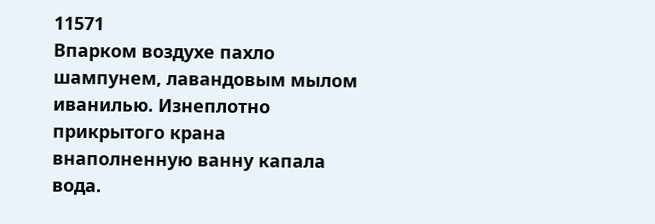11571
Впарком воздухе пахло шампунем, лавандовым мылом иванилью. Изнеплотно прикрытого крана внаполненную ванну капала вода.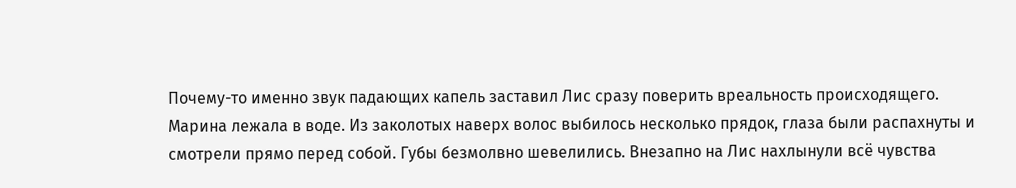Почему-то именно звук падающих капель заставил Лис сразу поверить вреальность происходящего.
Марина лежала в воде. Из заколотых наверх волос выбилось несколько прядок, глаза были распахнуты и смотрели прямо перед собой. Губы безмолвно шевелились. Внезапно на Лис нахлынули всё чувства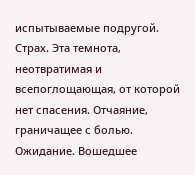испытываемые подругой. Страх. Эта темнота, неотвратимая и всепоглощающая, от которой нет спасения. Отчаяние, граничащее с болью. Ожидание. Вошедшее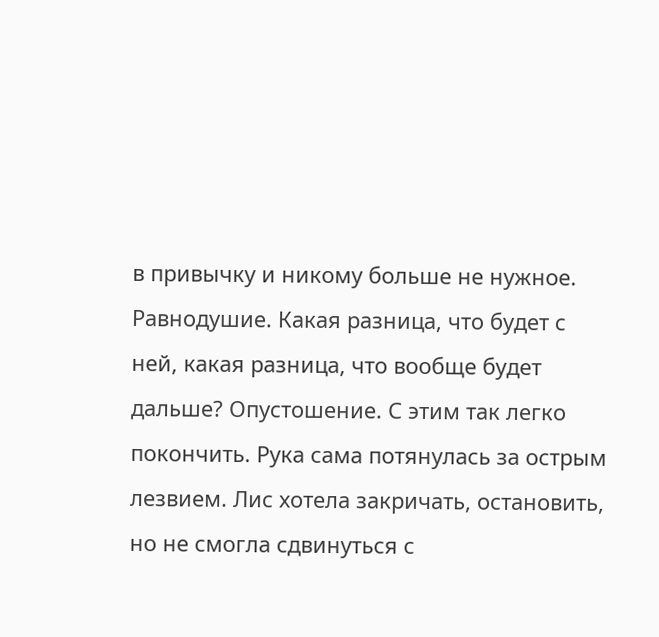в привычку и никому больше не нужное. Равнодушие. Какая разница, что будет с ней, какая разница, что вообще будет дальше? Опустошение. С этим так легко покончить. Рука сама потянулась за острым лезвием. Лис хотела закричать, остановить, но не смогла сдвинуться с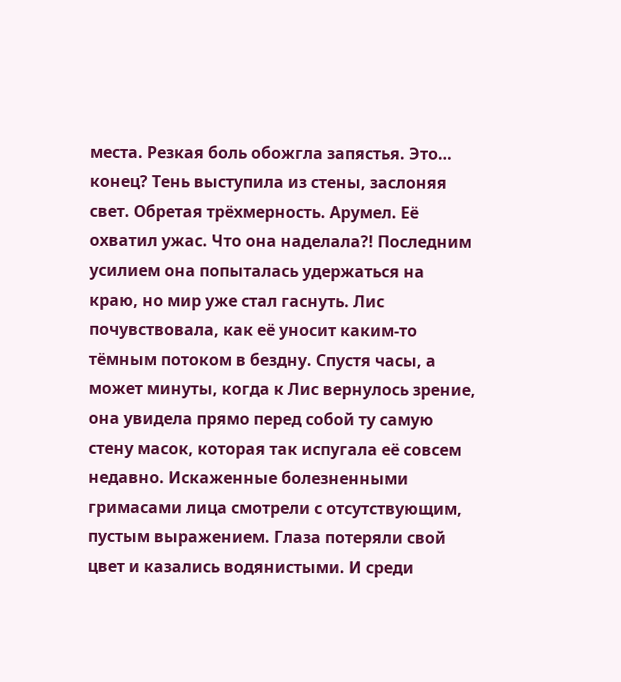места. Резкая боль обожгла запястья. Это… конец? Тень выступила из стены, заслоняя свет. Обретая трёхмерность. Арумел. Её охватил ужас. Что она наделала?! Последним усилием она попыталась удержаться на краю, но мир уже стал гаснуть. Лис почувствовала, как её уносит каким-то тёмным потоком в бездну. Спустя часы, а может минуты, когда к Лис вернулось зрение, она увидела прямо перед собой ту самую стену масок, которая так испугала её совсем недавно. Искаженные болезненными гримасами лица смотрели с отсутствующим, пустым выражением. Глаза потеряли свой цвет и казались водянистыми. И среди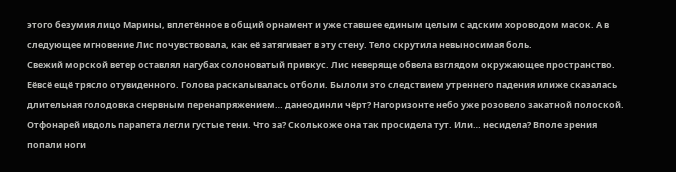этого безумия лицо Марины, вплетённое в общий орнамент и уже ставшее единым целым с адским хороводом масок. А в следующее мгновение Лис почувствовала, как её затягивает в эту стену. Тело скрутила невыносимая боль.
Свежий морской ветер оставлял нагубах солоноватый привкус. Лис неверяще обвела взглядом окружающее пространство. Еёвсё ещё трясло отувиденного. Голова раскалывалась отболи. Былоли это следствием утреннего падения илиже сказалась длительная голодовка снервным перенапряжением… данеодинли чёрт? Нагоризонте небо уже розовело закатной полоской. Отфонарей ивдоль парапета легли густые тени. Что за? Сколькоже она так просидела тут. Или… несидела? Вполе зрения попали ноги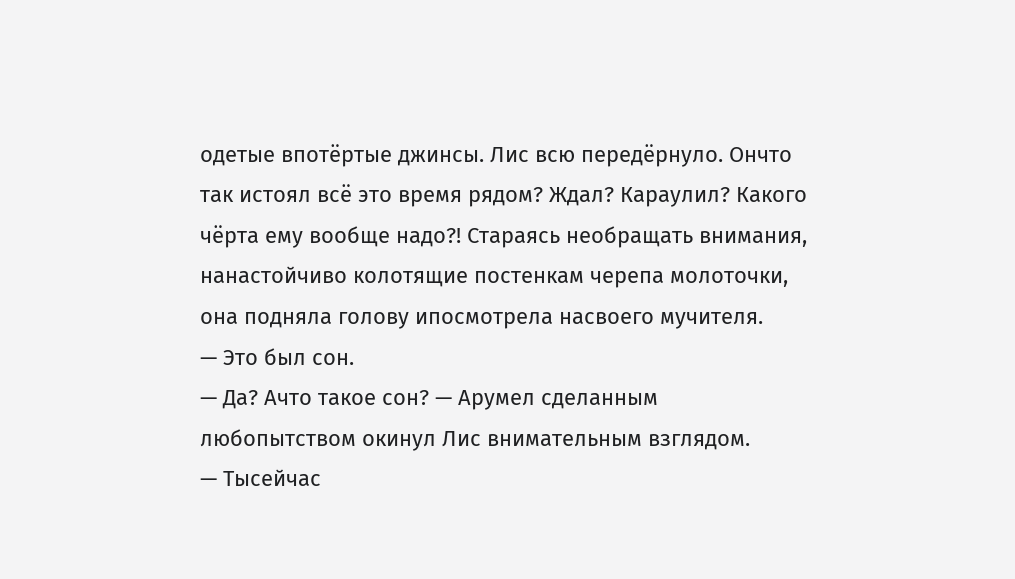одетые впотёртые джинсы. Лис всю передёрнуло. Ончто так истоял всё это время рядом? Ждал? Караулил? Какого чёрта ему вообще надо?! Стараясь необращать внимания, нанастойчиво колотящие постенкам черепа молоточки, она подняла голову ипосмотрела насвоего мучителя.
— Это был сон.
— Да? Ачто такое сон? — Арумел сделанным любопытством окинул Лис внимательным взглядом.
— Тысейчас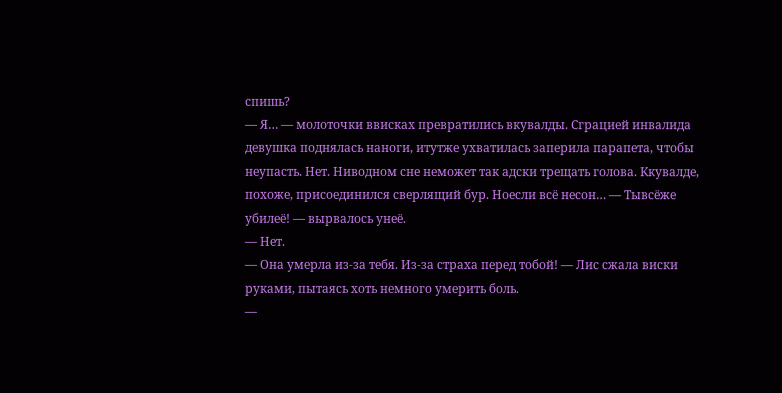спишь?
— Я… — молоточки ввисках превратились вкувалды. Сграцией инвалида девушка поднялась наноги, итутже ухватилась заперила парапета, чтобы неупасть. Нет. Ниводном сне неможет так адски трещать голова. Ккувалде, похоже, присоединился сверлящий бур. Ноесли всё несон… — Тывсёже убилеё! — вырвалось унеё.
— Нет.
— Она умерла из-за тебя. Из-за страха перед тобой! — Лис сжала виски руками, пытаясь хоть немного умерить боль.
—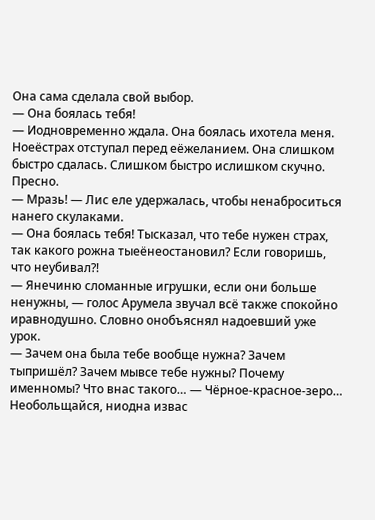Она сама сделала свой выбор.
— Она боялась тебя!
— Иодновременно ждала. Она боялась ихотела меня. Ноеёстрах отступал перед еёжеланием. Она слишком быстро сдалась. Слишком быстро ислишком скучно. Пресно.
— Мразь! — Лис еле удержалась, чтобы ненаброситься нанего скулаками.
— Она боялась тебя! Тысказал, что тебе нужен страх, так какого рожна тыеёнеостановил? Если говоришь, что неубивал?!
— Янечиню сломанные игрушки, если они больше ненужны, — голос Арумела звучал всё также спокойно иравнодушно. Словно онобъяснял надоевший уже урок.
— Зачем она была тебе вообще нужна? Зачем тыпришёл? Зачем мывсе тебе нужны? Почему именномы? Что внас такого… — Чёрное-красное-зеро… Необольщайся, ниодна извас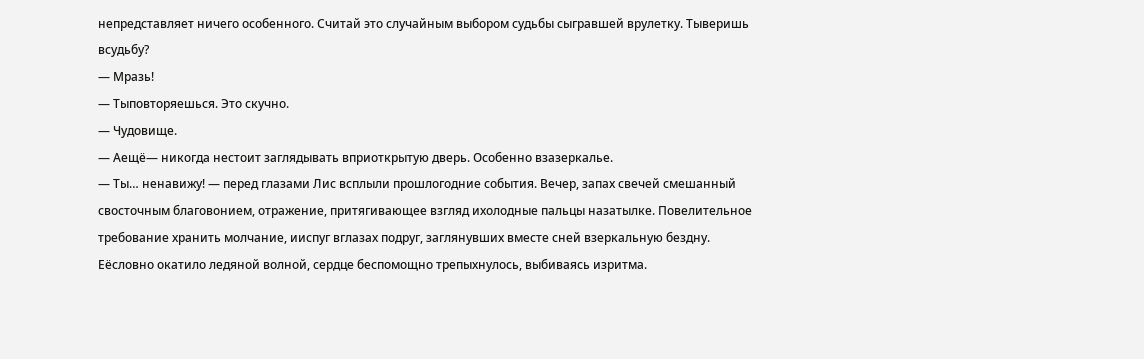непредставляет ничего особенного. Считай это случайным выбором судьбы сыгравшей врулетку. Тыверишь всудьбу?
— Мразь!
— Тыповторяешься. Это скучно.
— Чудовище.
— Аещё— никогда нестоит заглядывать вприоткрытую дверь. Особенно взазеркалье.
— Ты… ненавижу! — перед глазами Лис всплыли прошлогодние события. Вечер, запах свечей смешанный свосточным благовонием, отражение, притягивающее взгляд ихолодные пальцы назатылке. Повелительное требование хранить молчание, ииспуг вглазах подруг, заглянувших вместе сней взеркальную бездну. Еёсловно окатило ледяной волной, сердце беспомощно трепыхнулось, выбиваясь изритма.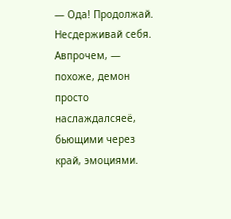— Ода! Продолжай. Несдерживай себя. Авпрочем, — похоже, демон просто наслаждалсяеё, бьющими через край, эмоциями.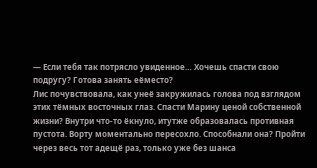— Если тебя так потрясло увиденное… Хочешь спасти свою подругу? Готова занять еёместо?
Лис почувствовала, как унеё закружилась голова под взглядом этих тёмных восточных глаз. Спасти Марину ценой собственной жизни? Внутри что-то ёкнуло, итутже образовалась противная пустота. Ворту моментально пересохло. Способнали она? Пройти через весь тот адещё раз, только уже без шанса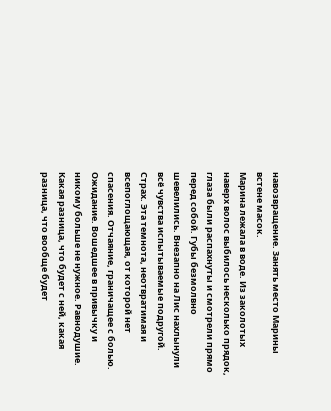навозвращение. Занять место Марины встене масок.
Марина лежала в воде. Из заколотых наверх волос выбилось несколько прядок, глаза были распахнуты и смотрели прямо перед собой. Губы безмолвно шевелились. Внезапно на Лис нахлынули всё чувства испытываемые подругой. Страх. Эта темнота, неотвратимая и всепоглощающая, от которой нет спасения. Отчаяние, граничащее с болью. Ожидание. Вошедшее в привычку и никому больше не нужное. Равнодушие. Какая разница, что будет с ней, какая разница, что вообще будет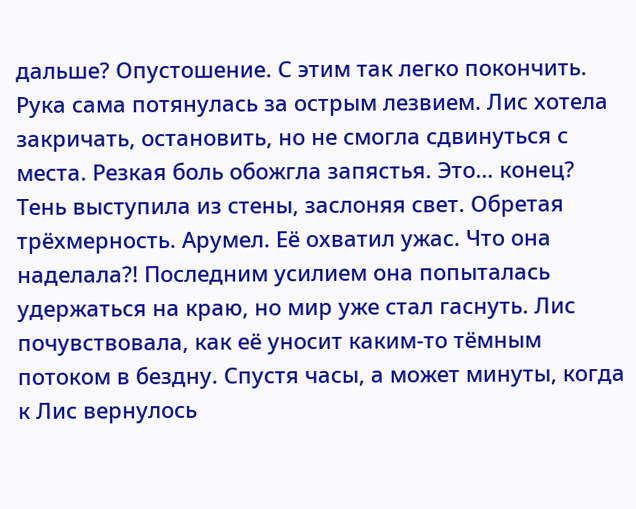дальше? Опустошение. С этим так легко покончить. Рука сама потянулась за острым лезвием. Лис хотела закричать, остановить, но не смогла сдвинуться с места. Резкая боль обожгла запястья. Это… конец? Тень выступила из стены, заслоняя свет. Обретая трёхмерность. Арумел. Её охватил ужас. Что она наделала?! Последним усилием она попыталась удержаться на краю, но мир уже стал гаснуть. Лис почувствовала, как её уносит каким-то тёмным потоком в бездну. Спустя часы, а может минуты, когда к Лис вернулось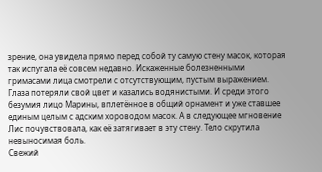зрение, она увидела прямо перед собой ту самую стену масок, которая так испугала её совсем недавно. Искаженные болезненными гримасами лица смотрели с отсутствующим, пустым выражением. Глаза потеряли свой цвет и казались водянистыми. И среди этого безумия лицо Марины, вплетённое в общий орнамент и уже ставшее единым целым с адским хороводом масок. А в следующее мгновение Лис почувствовала, как её затягивает в эту стену. Тело скрутила невыносимая боль.
Свежий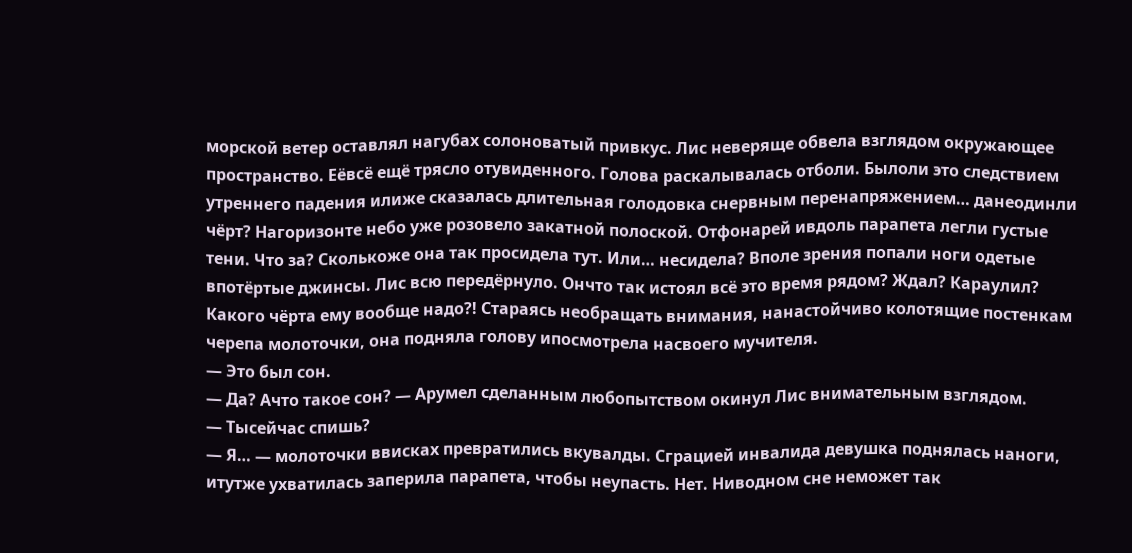морской ветер оставлял нагубах солоноватый привкус. Лис неверяще обвела взглядом окружающее пространство. Еёвсё ещё трясло отувиденного. Голова раскалывалась отболи. Былоли это следствием утреннего падения илиже сказалась длительная голодовка снервным перенапряжением… данеодинли чёрт? Нагоризонте небо уже розовело закатной полоской. Отфонарей ивдоль парапета легли густые тени. Что за? Сколькоже она так просидела тут. Или… несидела? Вполе зрения попали ноги одетые впотёртые джинсы. Лис всю передёрнуло. Ончто так истоял всё это время рядом? Ждал? Караулил? Какого чёрта ему вообще надо?! Стараясь необращать внимания, нанастойчиво колотящие постенкам черепа молоточки, она подняла голову ипосмотрела насвоего мучителя.
— Это был сон.
— Да? Ачто такое сон? — Арумел сделанным любопытством окинул Лис внимательным взглядом.
— Тысейчас спишь?
— Я… — молоточки ввисках превратились вкувалды. Сграцией инвалида девушка поднялась наноги, итутже ухватилась заперила парапета, чтобы неупасть. Нет. Ниводном сне неможет так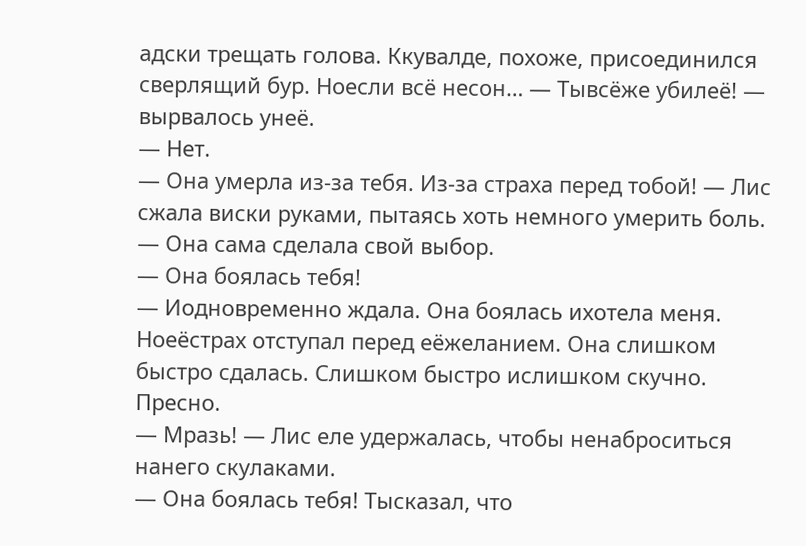адски трещать голова. Ккувалде, похоже, присоединился сверлящий бур. Ноесли всё несон… — Тывсёже убилеё! — вырвалось унеё.
— Нет.
— Она умерла из-за тебя. Из-за страха перед тобой! — Лис сжала виски руками, пытаясь хоть немного умерить боль.
— Она сама сделала свой выбор.
— Она боялась тебя!
— Иодновременно ждала. Она боялась ихотела меня. Ноеёстрах отступал перед еёжеланием. Она слишком быстро сдалась. Слишком быстро ислишком скучно. Пресно.
— Мразь! — Лис еле удержалась, чтобы ненаброситься нанего скулаками.
— Она боялась тебя! Тысказал, что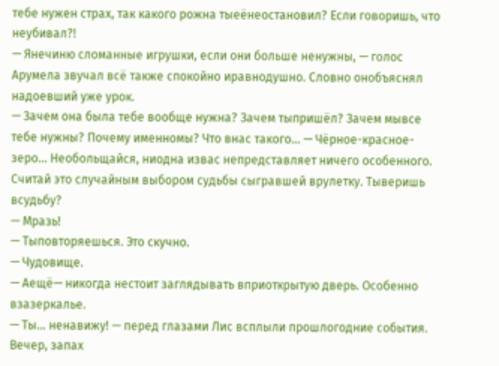тебе нужен страх, так какого рожна тыеёнеостановил? Если говоришь, что неубивал?!
— Янечиню сломанные игрушки, если они больше ненужны, — голос Арумела звучал всё также спокойно иравнодушно. Словно онобъяснял надоевший уже урок.
— Зачем она была тебе вообще нужна? Зачем тыпришёл? Зачем мывсе тебе нужны? Почему именномы? Что внас такого… — Чёрное-красное-зеро… Необольщайся, ниодна извас непредставляет ничего особенного. Считай это случайным выбором судьбы сыгравшей врулетку. Тыверишь всудьбу?
— Мразь!
— Тыповторяешься. Это скучно.
— Чудовище.
— Аещё— никогда нестоит заглядывать вприоткрытую дверь. Особенно взазеркалье.
— Ты… ненавижу! — перед глазами Лис всплыли прошлогодние события. Вечер, запах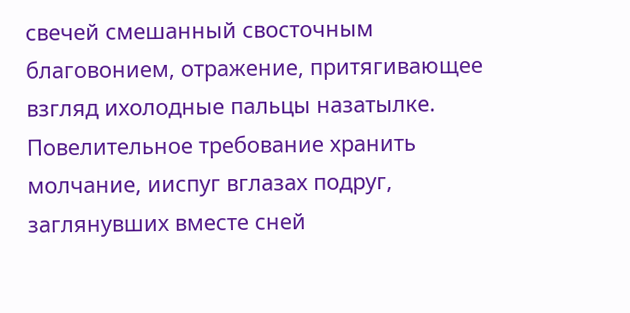свечей смешанный свосточным благовонием, отражение, притягивающее взгляд ихолодные пальцы назатылке. Повелительное требование хранить молчание, ииспуг вглазах подруг, заглянувших вместе сней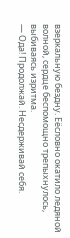взеркальную бездну. Еёсловно окатило ледяной волной, сердце беспомощно трепыхнулось, выбиваясь изритма.
— Ода! Продолжай. Несдерживай себя.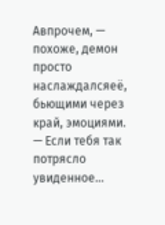Авпрочем, — похоже, демон просто наслаждалсяеё, бьющими через край, эмоциями.
— Если тебя так потрясло увиденное…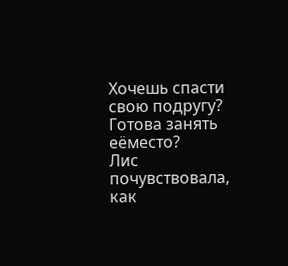Хочешь спасти свою подругу? Готова занять еёместо?
Лис почувствовала, как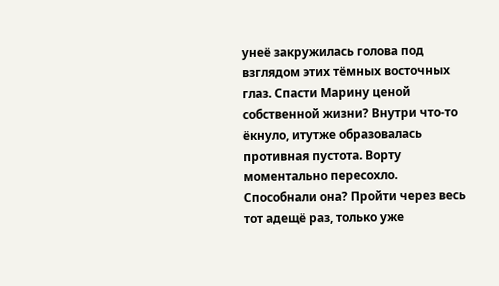унеё закружилась голова под взглядом этих тёмных восточных глаз. Спасти Марину ценой собственной жизни? Внутри что-то ёкнуло, итутже образовалась противная пустота. Ворту моментально пересохло. Способнали она? Пройти через весь тот адещё раз, только уже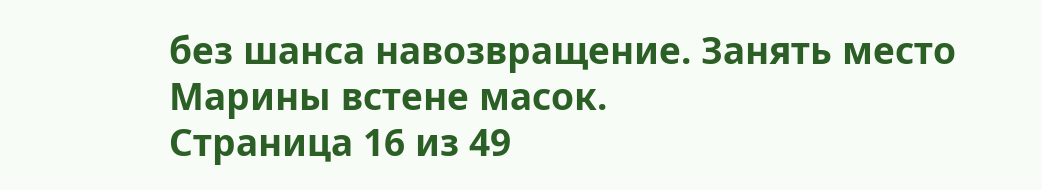без шанса навозвращение. Занять место Марины встене масок.
Страница 16 из 49